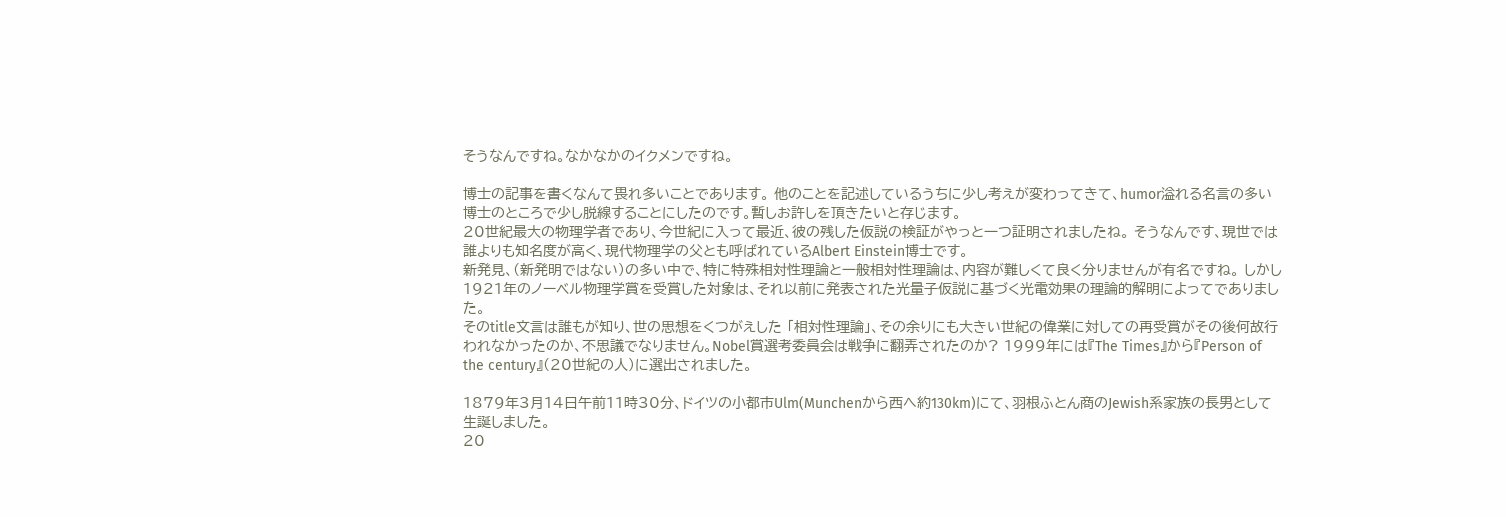そうなんですね。なかなかのイクメンですね。

博士の記事を書くなんて畏れ多いことであります。 他のことを記述しているうちに少し考えが変わってきて、humor溢れる名言の多い博士のところで少し脱線することにしたのです。暫しお許しを頂きたいと存じます。
20世紀最大の物理学者であり、今世紀に入って最近、彼の残した仮説の検証がやっと一つ証明されましたね。 そうなんです、現世では誰よりも知名度が高く、現代物理学の父とも呼ばれているAlbert Einstein博士です。
新発見、(新発明ではない)の多い中で、特に特殊相対性理論と一般相対性理論は、内容が難しくて良く分りませんが有名ですね。 しかし1921年のノーベル物理学賞を受賞した対象は、それ以前に発表された光量子仮説に基づく光電効果の理論的解明によってでありました。
そのtitle文言は誰もが知り、世の思想をくつがえした 「相対性理論」、その余りにも大きい世紀の偉業に対しての再受賞がその後何故行われなかったのか、不思議でなりません。Nobel賞選考委員会は戦争に翻弄されたのか? 1999年には『The Times』から『Person of the century』(20世紀の人)に選出されました。

1879年3月14日午前11時30分、ドイツの小都市Ulm(Munchenから西へ約130km)にて、羽根ふとん商のJewish系家族の長男として生誕しました。
20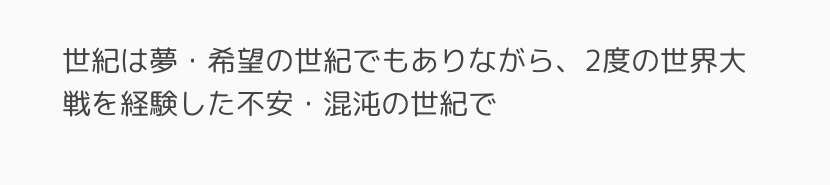世紀は夢・希望の世紀でもありながら、2度の世界大戦を経験した不安・混沌の世紀で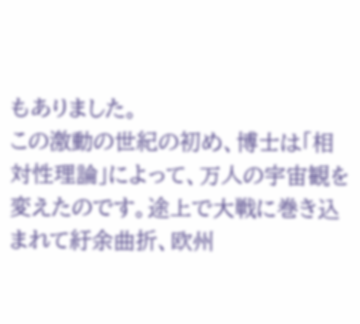もありました。
この激動の世紀の初め、博士は「相対性理論」によって、万人の宇宙観を変えたのです。途上で大戦に巻き込まれて紆余曲折、欧州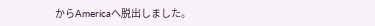からAmericaへ脱出しました。